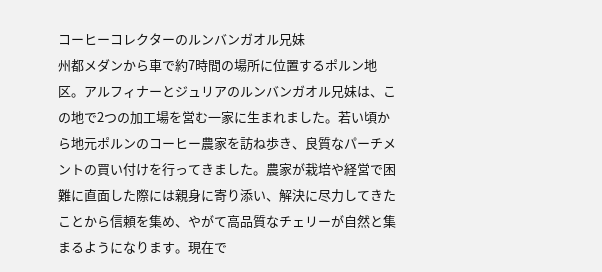コーヒーコレクターのルンバンガオル兄妹
州都メダンから車で約7時間の場所に位置するポルン地区。アルフィナーとジュリアのルンバンガオル兄妹は、この地で2つの加工場を営む一家に生まれました。若い頃から地元ポルンのコーヒー農家を訪ね歩き、良質なパーチメントの買い付けを行ってきました。農家が栽培や経営で困難に直面した際には親身に寄り添い、解決に尽力してきたことから信頼を集め、やがて高品質なチェリーが自然と集まるようになります。現在で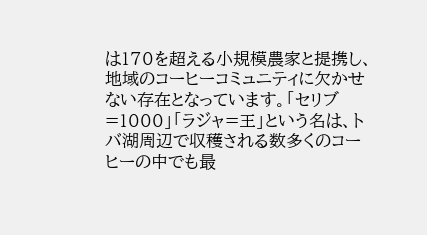は170を超える小規模農家と提携し、地域のコーヒーコミュニティに欠かせない存在となっています。「セリブ=1000」「ラジャ=王」という名は、トバ湖周辺で収穫される数多くのコーヒーの中でも最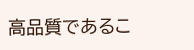高品質であるこ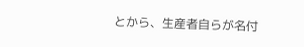とから、生産者自らが名付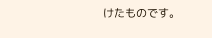けたものです。